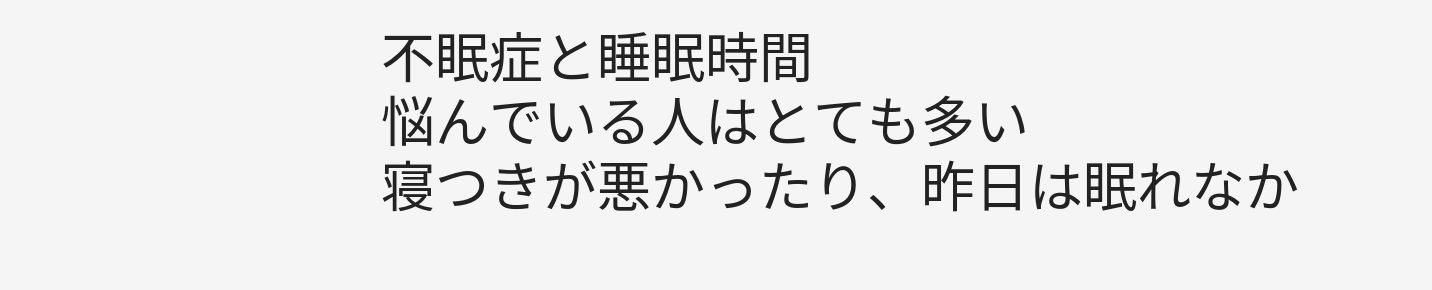不眠症と睡眠時間
悩んでいる人はとても多い
寝つきが悪かったり、昨日は眠れなか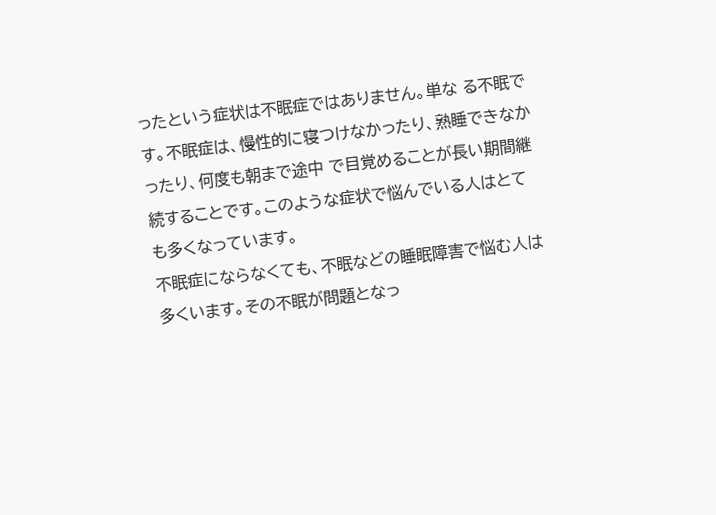ったという症状は不眠症ではありません。単な る不眠です。不眠症は、慢性的に寝つけなかったり、熟睡できなかったり、何度も朝まで途中 で目覚めることが長い期間継続することです。このような症状で悩んでいる人はとても多くなっています。
不眠症にならなくても、不眠などの睡眠障害で悩む人は多くいます。その不眠が問題となっ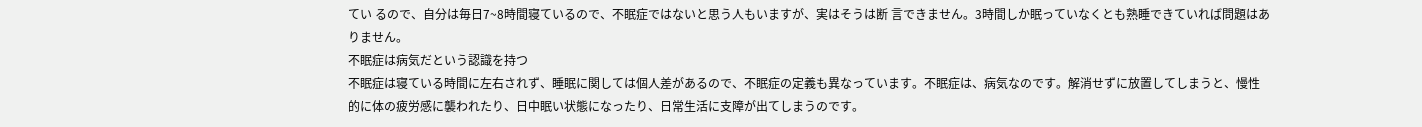てい るので、自分は毎日7~8時間寝ているので、不眠症ではないと思う人もいますが、実はそうは断 言できません。3時間しか眠っていなくとも熟睡できていれば問題はありません。
不眠症は病気だという認識を持つ
不眠症は寝ている時間に左右されず、睡眠に関しては個人差があるので、不眠症の定義も異なっています。不眠症は、病気なのです。解消せずに放置してしまうと、慢性的に体の疲労感に襲われたり、日中眠い状態になったり、日常生活に支障が出てしまうのです。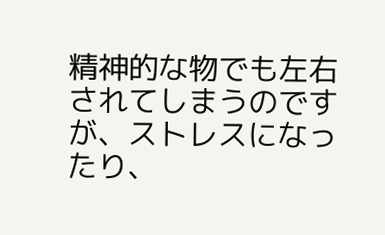精神的な物でも左右されてしまうのですが、ストレスになったり、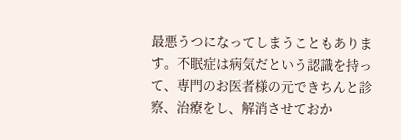最悪うつになってしまうこともあります。不眠症は病気だという認識を持って、専門のお医者様の元できちんと診察、治療をし、解消させておか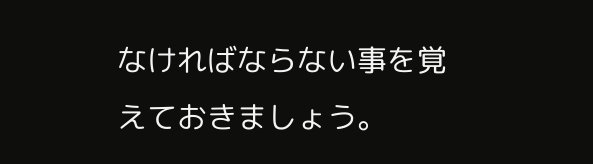なければならない事を覚えておきましょう。